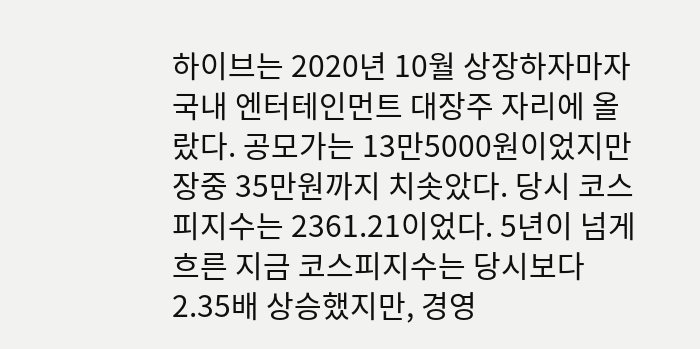하이브는 2020년 10월 상장하자마자 국내 엔터테인먼트 대장주 자리에 올랐다. 공모가는 13만5000원이었지만 장중 35만원까지 치솟았다. 당시 코스피지수는 2361.21이었다. 5년이 넘게 흐른 지금 코스피지수는 당시보다 2.35배 상승했지만, 경영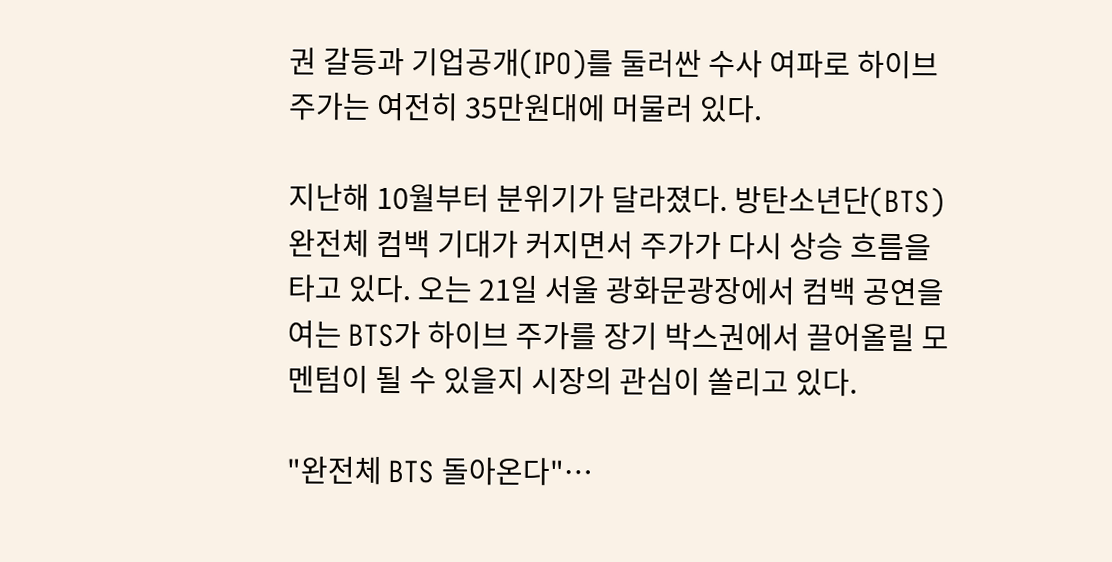권 갈등과 기업공개(IPO)를 둘러싼 수사 여파로 하이브 주가는 여전히 35만원대에 머물러 있다.

지난해 10월부터 분위기가 달라졌다. 방탄소년단(BTS) 완전체 컴백 기대가 커지면서 주가가 다시 상승 흐름을 타고 있다. 오는 21일 서울 광화문광장에서 컴백 공연을 여는 BTS가 하이브 주가를 장기 박스권에서 끌어올릴 모멘텀이 될 수 있을지 시장의 관심이 쏠리고 있다.

"완전체 BTS 돌아온다"…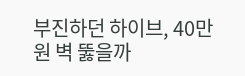부진하던 하이브, 40만원 벽 뚫을까